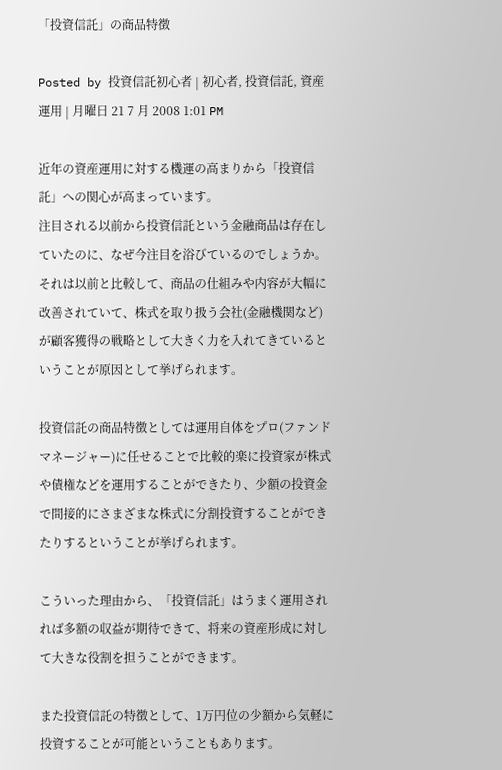「投資信託」の商品特徴

Posted by 投資信託初心者 | 初心者, 投資信託, 資産運用 | 月曜日 21 7 月 2008 1:01 PM

近年の資産運用に対する機運の高まりから「投資信託」への関心が高まっています。
注目される以前から投資信託という金融商品は存在していたのに、なぜ今注目を浴びているのでしょうか。
それは以前と比較して、商品の仕組みや内容が大幅に改善されていて、株式を取り扱う会社(金融機関など)が顧客獲得の戦略として大きく力を入れてきているということが原因として挙げられます。

投資信託の商品特徴としては運用自体をプロ(ファンドマネージャー)に任せることで比較的楽に投資家が株式や債権などを運用することができたり、少額の投資金で間接的にさまざまな株式に分割投資することができたりするということが挙げられます。

こういった理由から、「投資信託」はうまく運用されれば多額の収益が期待できて、将来の資産形成に対して大きな役割を担うことができます。

また投資信託の特徴として、1万円位の少額から気軽に投資することが可能ということもあります。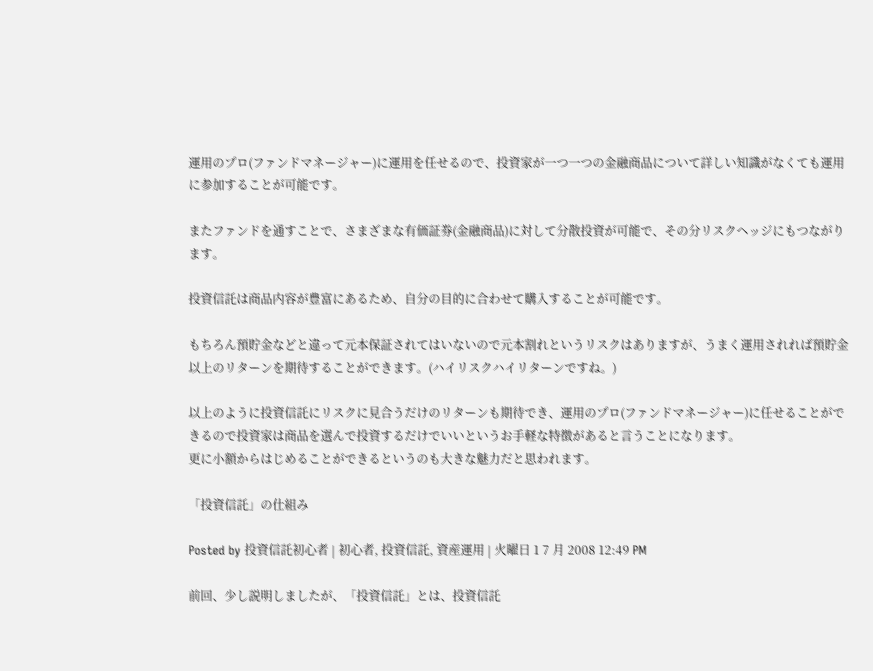運用のプロ(ファンドマネージャー)に運用を任せるので、投資家が一つ一つの金融商品について詳しい知識がなくても運用に参加することが可能です。

またファンドを通すことで、さまざまな有価証券(金融商品)に対して分散投資が可能で、その分リスクヘッジにもつながります。

投資信託は商品内容が豊富にあるため、自分の目的に合わせて購入することが可能です。

もちろん預貯金などと違って元本保証されてはいないので元本割れというリスクはありますが、うまく運用されれば預貯金以上のリターンを期待することができます。(ハイリスクハイリターンですね。)

以上のように投資信託にリスクに見合うだけのリターンも期待でき、運用のプロ(ファンドマネージャー)に任せることができるので投資家は商品を選んで投資するだけでいいというお手軽な特徴があると言うことになります。
更に小額からはじめることができるというのも大きな魅力だと思われます。

「投資信託」の仕組み

Posted by 投資信託初心者 | 初心者, 投資信託, 資産運用 | 火曜日 1 7 月 2008 12:49 PM

前回、少し説明しましたが、「投資信託」とは、投資信託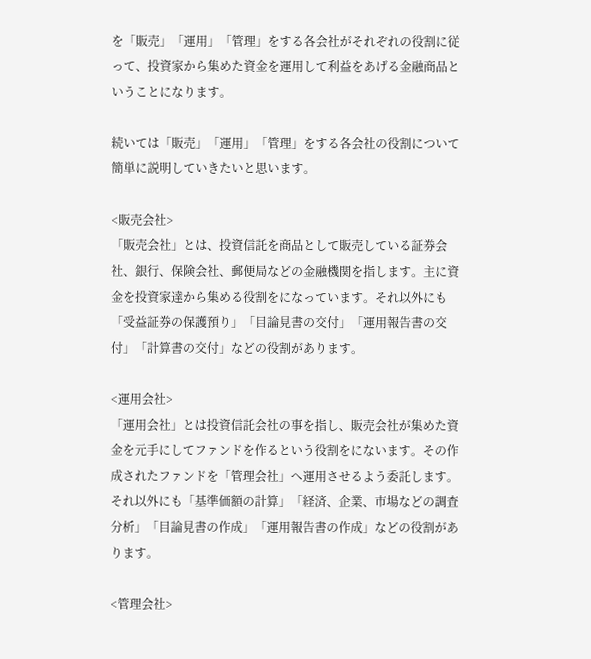を「販売」「運用」「管理」をする各会社がそれぞれの役割に従って、投資家から集めた資金を運用して利益をあげる金融商品ということになります。

続いては「販売」「運用」「管理」をする各会社の役割について簡単に説明していきたいと思います。

<販売会社>
「販売会社」とは、投資信託を商品として販売している証券会社、銀行、保険会社、郵便局などの金融機関を指します。主に資金を投資家達から集める役割をになっています。それ以外にも「受益証券の保護預り」「目論見書の交付」「運用報告書の交付」「計算書の交付」などの役割があります。

<運用会社>
「運用会社」とは投資信託会社の事を指し、販売会社が集めた資金を元手にしてファンドを作るという役割をにないます。その作成されたファンドを「管理会社」へ運用させるよう委託します。それ以外にも「基準価額の計算」「経済、企業、市場などの調査分析」「目論見書の作成」「運用報告書の作成」などの役割があります。

<管理会社>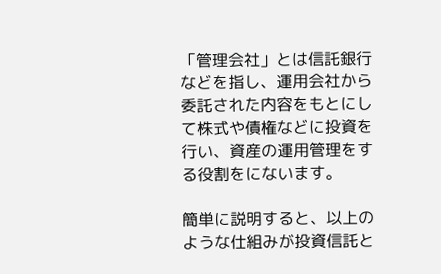「管理会社」とは信託銀行などを指し、運用会社から委託された内容をもとにして株式や債権などに投資を行い、資産の運用管理をする役割をにないます。

簡単に説明すると、以上のような仕組みが投資信託と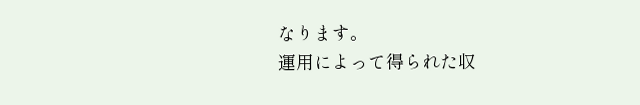なります。
運用によって得られた収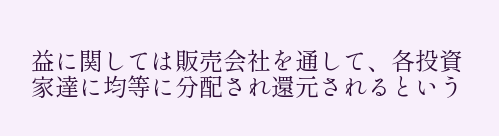益に関しては販売会社を通して、各投資家達に均等に分配され還元されるという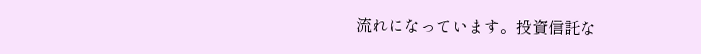流れになっています。投資信託な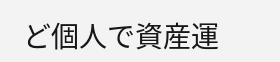ど個人で資産運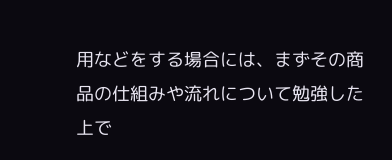用などをする場合には、まずその商品の仕組みや流れについて勉強した上で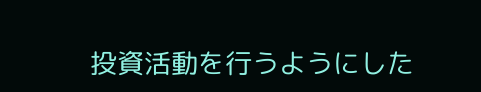投資活動を行うようにした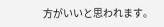方がいいと思われます。